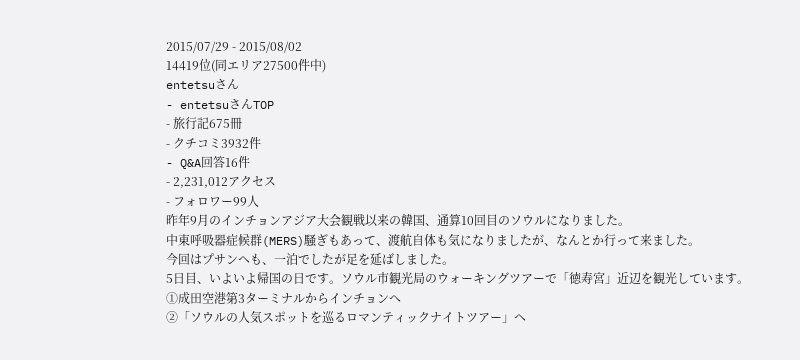2015/07/29 - 2015/08/02
14419位(同エリア27500件中)
entetsuさん
- entetsuさんTOP
- 旅行記675冊
- クチコミ3932件
- Q&A回答16件
- 2,231,012アクセス
- フォロワー99人
昨年9月のインチョンアジア大会観戦以来の韓国、通算10回目のソウルになりました。
中東呼吸器症候群(MERS)騒ぎもあって、渡航自体も気になりましたが、なんとか行って来ました。
今回はプサンへも、一泊でしたが足を延ばしました。
5日目、いよいよ帰国の日です。ソウル市観光局のウォーキングツアーで「徳寿宮」近辺を観光しています。
①成田空港第3ターミナルからインチョンへ
②「ソウルの人気スポットを巡るロマンティックナイトツアー」へ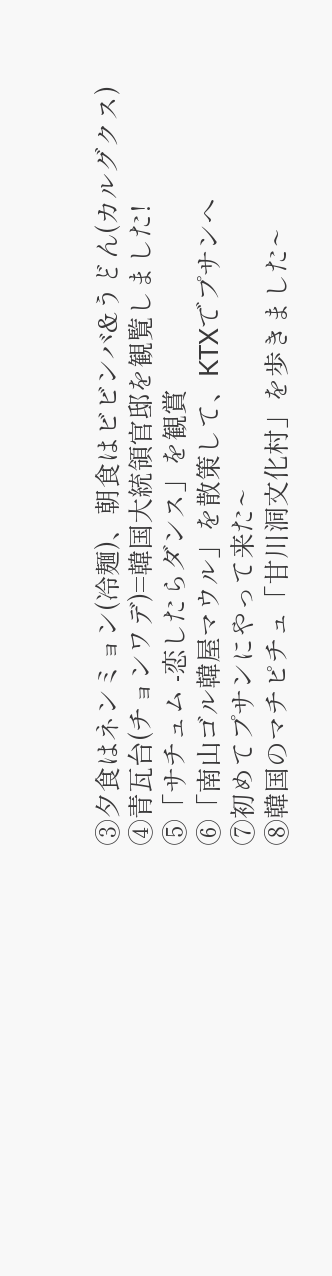③夕食はネンミョン(冷麺)、朝食はビビンバ&うどん(カルグクス)
④青瓦台(チョンワデ)=韓国大統領官邸を観覧しました!
⑤「サチュム -恋したらダンス」を観賞
⑥「南山ゴル韓屋マウル」を散策して、KTXでプサンへ
⑦初めてプサンにやって来た~
⑧韓国のマチピチュ「甘川洞文化村」を歩きました~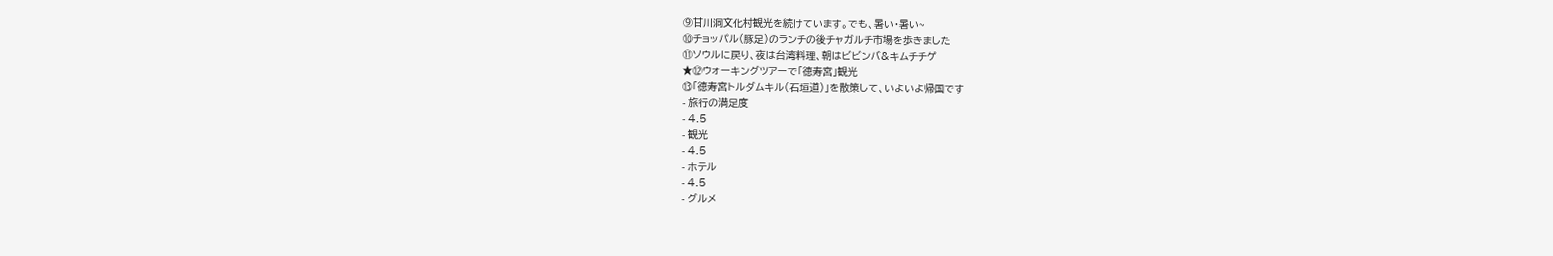⑨甘川洞文化村観光を続けています。でも、暑い・暑い~
⑩チョッパル(豚足)のランチの後チャガルチ市場を歩きました
⑪ソウルに戻り、夜は台湾料理、朝はビビンバ&キムチチゲ
★⑫ウォーキングツアーで「徳寿宮」観光
⑬「徳寿宮トルダムキル(石垣道)」を散策して、いよいよ帰国です
- 旅行の満足度
- 4.5
- 観光
- 4.5
- ホテル
- 4.5
- グルメ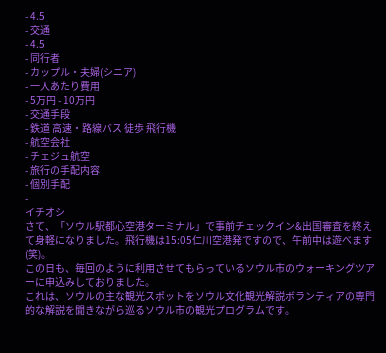- 4.5
- 交通
- 4.5
- 同行者
- カップル・夫婦(シニア)
- 一人あたり費用
- 5万円 - 10万円
- 交通手段
- 鉄道 高速・路線バス 徒歩 飛行機
- 航空会社
- チェジュ航空
- 旅行の手配内容
- 個別手配
-
イチオシ
さて、「ソウル駅都心空港ターミナル」で事前チェックイン&出国審査を終えて身軽になりました。飛行機は15:05仁川空港発ですので、午前中は遊べます(笑)。
この日も、毎回のように利用させてもらっているソウル市のウォーキングツアーに申込みしておりました。
これは、ソウルの主な観光スポットをソウル文化観光解説ボランティアの専門的な解説を聞きながら巡るソウル市の観光プログラムです。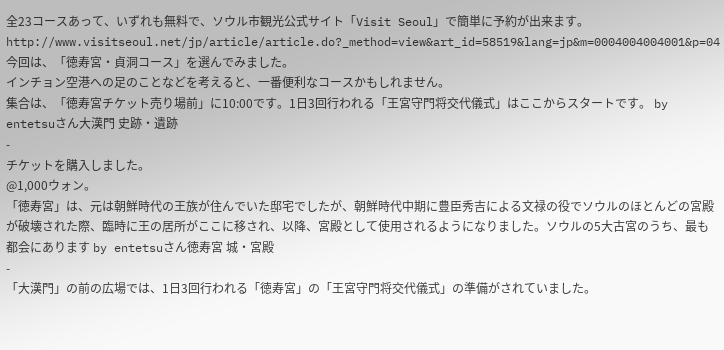全23コースあって、いずれも無料で、ソウル市観光公式サイト「Visit Seoul」で簡単に予約が出来ます。
http://www.visitseoul.net/jp/article/article.do?_method=view&art_id=58519&lang=jp&m=0004004004001&p=04
今回は、「徳寿宮・貞洞コース」を選んでみました。
インチョン空港への足のことなどを考えると、一番便利なコースかもしれません。
集合は、「徳寿宮チケット売り場前」に10:00です。1日3回行われる「王宮守門将交代儀式」はここからスタートです。 by entetsuさん大漢門 史跡・遺跡
-
チケットを購入しました。
@1,000ウォン。
「徳寿宮」は、元は朝鮮時代の王族が住んでいた邸宅でしたが、朝鮮時代中期に豊臣秀吉による文禄の役でソウルのほとんどの宮殿が破壊された際、臨時に王の居所がここに移され、以降、宮殿として使用されるようになりました。ソウルの5大古宮のうち、最も都会にあります by entetsuさん徳寿宮 城・宮殿
-
「大漢門」の前の広場では、1日3回行われる「徳寿宮」の「王宮守門将交代儀式」の準備がされていました。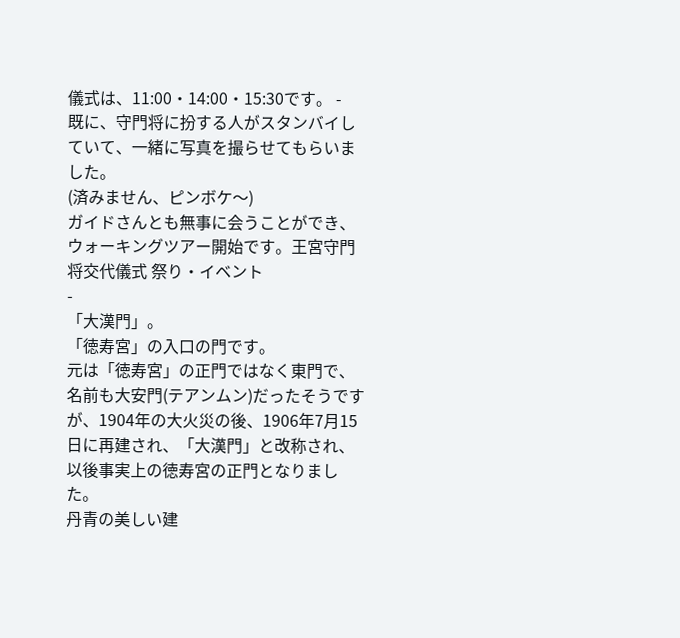儀式は、11:00・14:00・15:30です。 -
既に、守門将に扮する人がスタンバイしていて、一緒に写真を撮らせてもらいました。
(済みません、ピンボケ〜)
ガイドさんとも無事に会うことができ、ウォーキングツアー開始です。王宮守門将交代儀式 祭り・イベント
-
「大漢門」。
「徳寿宮」の入口の門です。
元は「徳寿宮」の正門ではなく東門で、名前も大安門(テアンムン)だったそうですが、1904年の大火災の後、1906年7月15日に再建され、「大漢門」と改称され、以後事実上の徳寿宮の正門となりました。
丹青の美しい建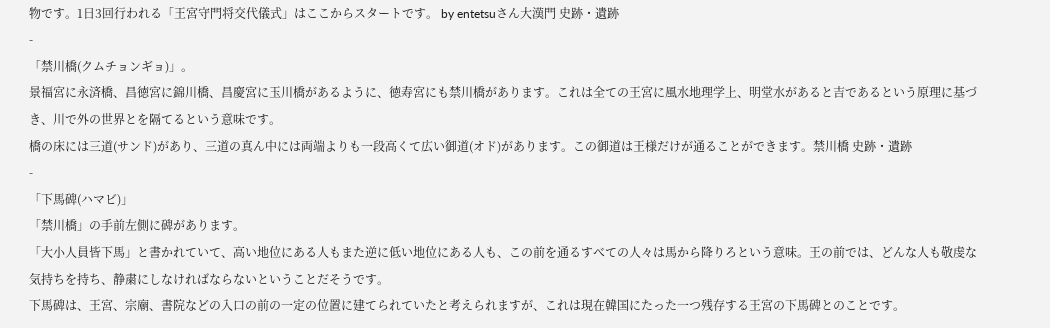物です。1日3回行われる「王宮守門将交代儀式」はここからスタートです。 by entetsuさん大漢門 史跡・遺跡
-
「禁川橋(クムチョンギョ)」。
景福宮に永済橋、昌徳宮に錦川橋、昌慶宮に玉川橋があるように、徳寿宮にも禁川橋があります。これは全ての王宮に風水地理学上、明堂水があると吉であるという原理に基づき、川で外の世界とを隔てるという意味です。
橋の床には三道(サンド)があり、三道の真ん中には両端よりも一段高くて広い御道(オド)があります。この御道は王様だけが通ることができます。禁川橋 史跡・遺跡
-
「下馬碑(ハマビ)」
「禁川橋」の手前左側に碑があります。
「大小人員皆下馬」と書かれていて、高い地位にある人もまた逆に低い地位にある人も、この前を通るすべての人々は馬から降りろという意味。王の前では、どんな人も敬虔な気持ちを持ち、静粛にしなければならないということだそうです。
下馬碑は、王宮、宗廟、書院などの入口の前の一定の位置に建てられていたと考えられますが、これは現在韓国にたった一つ残存する王宮の下馬碑とのことです。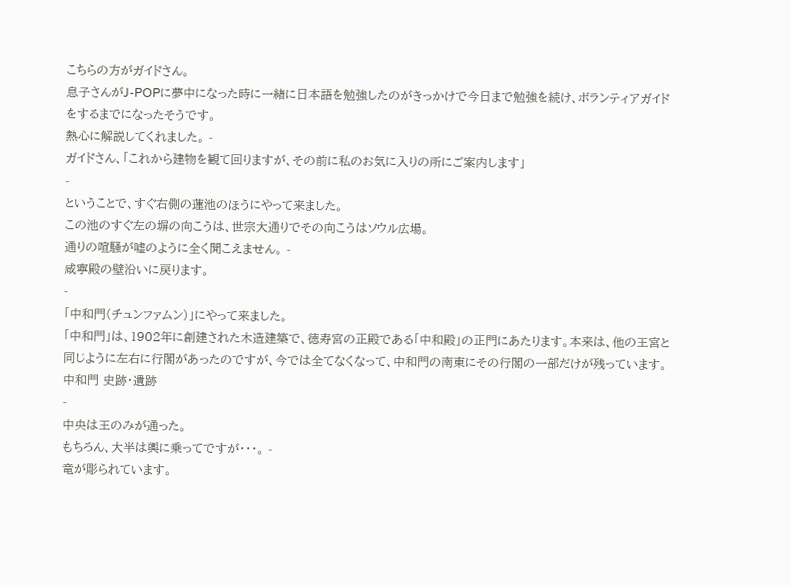こちらの方がガイドさん。
息子さんがJ-POPに夢中になった時に一緒に日本語を勉強したのがきっかけで今日まで勉強を続け、ボランティアガイドをするまでになったそうです。
熱心に解説してくれました。 -
ガイドさん、「これから建物を観て回りますが、その前に私のお気に入りの所にご案内します」
-
ということで、すぐ右側の蓮池のほうにやって来ました。
この池のすぐ左の塀の向こうは、世宗大通りでその向こうはソウル広場。
通りの喧騒が嘘のように全く聞こえません。 -
咸寧殿の壁沿いに戻ります。
-
「中和門(チュンファムン)」にやって来ました。
「中和門」は、1902年に創建された木造建築で、徳寿宮の正殿である「中和殿」の正門にあたります。本来は、他の王宮と同じように左右に行閣があったのですが、今では全てなくなって、中和門の南東にその行閣の一部だけが残っています。中和門 史跡・遺跡
-
中央は王のみが通った。
もちろん、大半は輿に乗ってですが・・・。 -
竜が彫られています。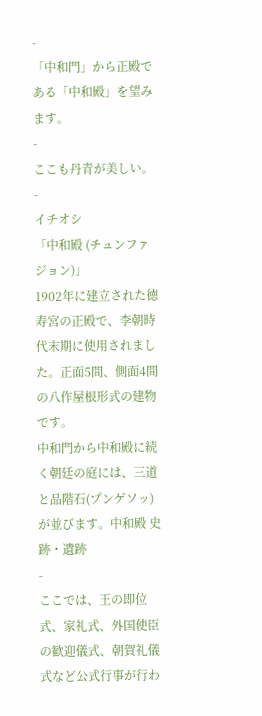-
「中和門」から正殿である「中和殿」を望みます。
-
ここも丹青が美しい。
-
イチオシ
「中和殿 (チュンファジョン)」
1902年に建立された徳寿宮の正殿で、李朝時代末期に使用されました。正面5間、側面4間の八作屋根形式の建物です。
中和門から中和殿に続く朝廷の庭には、三道と品階石(プンゲソッ)が並びます。中和殿 史跡・遺跡
-
ここでは、王の即位式、家礼式、外国使臣の歓迎儀式、朝賀礼儀式など公式行事が行わ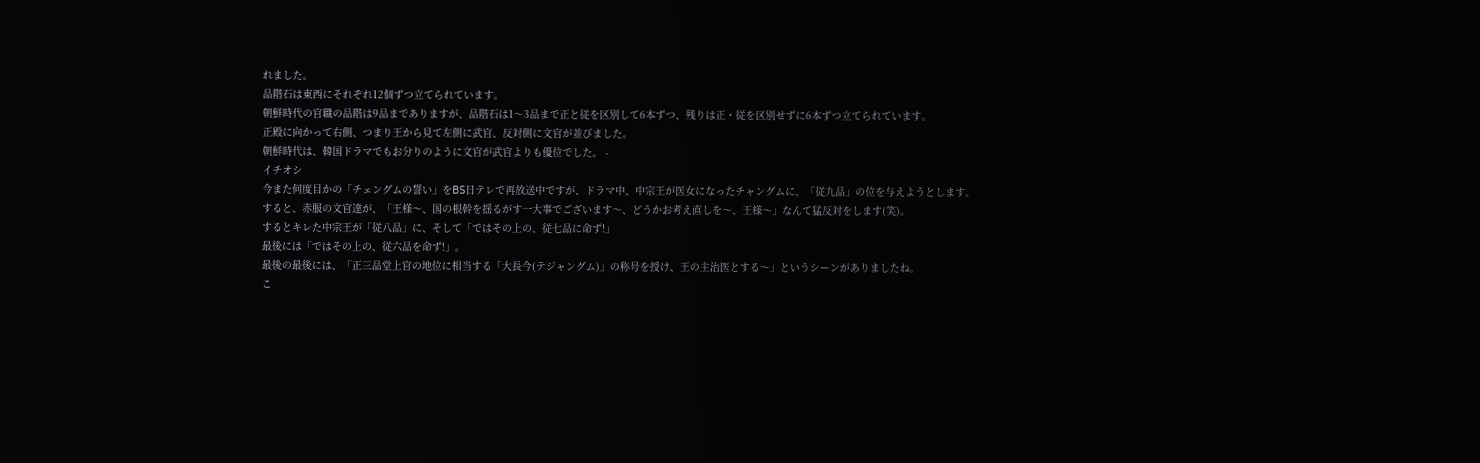れました。
品階石は東西にそれぞれ12個ずつ立てられています。
朝鮮時代の官職の品階は9品までありますが、品階石は1〜3品まで正と従を区別して6本ずつ、残りは正・従を区別せずに6本ずつ立てられています。
正殿に向かって右側、つまり王から見て左側に武官、反対側に文官が並びました。
朝鮮時代は、韓国ドラマでもお分りのように文官が武官よりも優位でした。 -
イチオシ
今また何度目かの「チェングムの誓い」をBS日テレで再放送中ですが、ドラマ中、中宗王が医女になったチャングムに、「従九品」の位を与えようとします。
すると、赤服の文官達が、「王様〜、国の根幹を揺るがす一大事でございます〜、どうかお考え直しを〜、王様〜」なんて猛反対をします(笑)。
するとキレた中宗王が「従八品」に、そして「ではその上の、従七品に命ず!」
最後には「ではその上の、従六品を命ず!」。
最後の最後には、「正三品堂上官の地位に相当する「大長今(テジャングム)」の称号を授け、王の主治医とする〜」というシーンがありましたね。
こ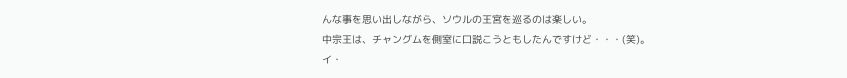んな事を思い出しながら、ソウルの王宮を巡るのは楽しい。
中宗王は、チャングムを側室に口説こうともしたんですけど・・・(笑)。
イ・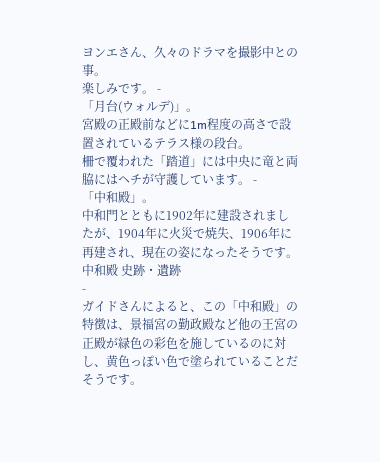ヨンエさん、久々のドラマを撮影中との事。
楽しみです。 -
「月台(ウォルデ)」。
宮殿の正殿前などに1m程度の高さで設置されているテラス様の段台。
柵で覆われた「踏道」には中央に竜と両脇にはヘチが守護しています。 -
「中和殿」。
中和門とともに1902年に建設されましたが、1904年に火災で焼失、1906年に再建され、現在の姿になったそうです。中和殿 史跡・遺跡
-
ガイドさんによると、この「中和殿」の特徴は、景福宮の勤政殿など他の王宮の正殿が緑色の彩色を施しているのに対し、黄色っぽい色で塗られていることだそうです。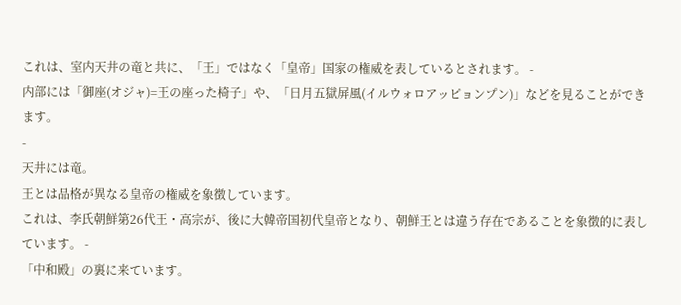これは、室内天井の竜と共に、「王」ではなく「皇帝」国家の権威を表しているとされます。 -
内部には「御座(オジャ)=王の座った椅子」や、「日月五獄屏風(イルウォロアッピョンプン)」などを見ることができます。
-
天井には竜。
王とは品格が異なる皇帝の権威を象徴しています。
これは、李氏朝鮮第26代王・高宗が、後に大韓帝国初代皇帝となり、朝鮮王とは違う存在であることを象徴的に表しています。 -
「中和殿」の裏に来ています。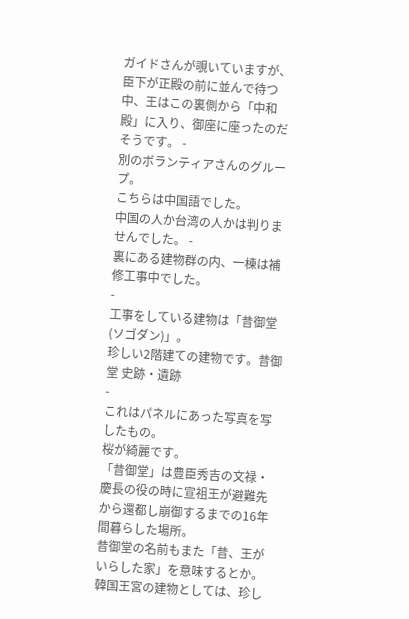ガイドさんが覗いていますが、臣下が正殿の前に並んで待つ中、王はこの裏側から「中和殿」に入り、御座に座ったのだそうです。 -
別のボランティアさんのグループ。
こちらは中国語でした。
中国の人か台湾の人かは判りませんでした。 -
裏にある建物群の内、一棟は補修工事中でした。
-
工事をしている建物は「昔御堂(ソゴダン)」。
珍しい2階建ての建物です。昔御堂 史跡・遺跡
-
これはパネルにあった写真を写したもの。
桜が綺麗です。
「昔御堂」は豊臣秀吉の文禄・慶長の役の時に宣祖王が避難先から還都し崩御するまでの16年間暮らした場所。
昔御堂の名前もまた「昔、王がいらした家」を意味するとか。
韓国王宮の建物としては、珍し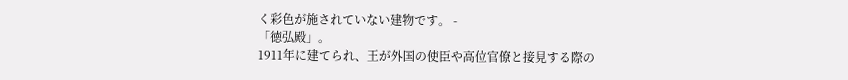く彩色が施されていない建物です。 -
「徳弘殿」。
1911年に建てられ、王が外国の使臣や高位官僚と接見する際の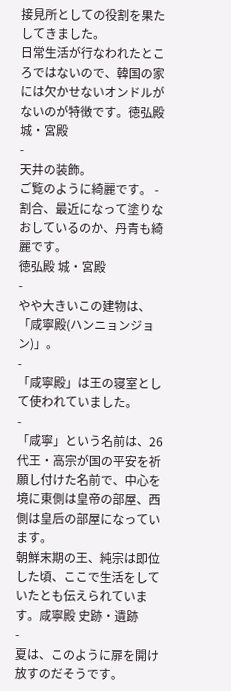接見所としての役割を果たしてきました。
日常生活が行なわれたところではないので、韓国の家には欠かせないオンドルがないのが特徴です。徳弘殿 城・宮殿
-
天井の装飾。
ご覧のように綺麗です。 -
割合、最近になって塗りなおしているのか、丹青も綺麗です。
徳弘殿 城・宮殿
-
やや大きいこの建物は、「咸寧殿(ハンニョンジョン)」。
-
「咸寧殿」は王の寝室として使われていました。
-
「咸寧」という名前は、26代王・高宗が国の平安を祈願し付けた名前で、中心を境に東側は皇帝の部屋、西側は皇后の部屋になっています。
朝鮮末期の王、純宗は即位した頃、ここで生活をしていたとも伝えられています。咸寧殿 史跡・遺跡
-
夏は、このように扉を開け放すのだそうです。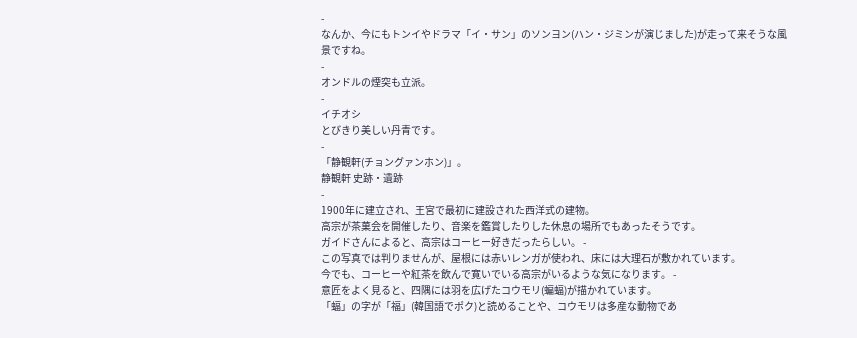-
なんか、今にもトンイやドラマ「イ・サン」のソンヨン(ハン・ジミンが演じました)が走って来そうな風景ですね。
-
オンドルの煙突も立派。
-
イチオシ
とびきり美しい丹青です。
-
「静観軒(チョングァンホン)」。
静観軒 史跡・遺跡
-
1900年に建立され、王宮で最初に建設された西洋式の建物。
高宗が茶菓会を開催したり、音楽を鑑賞したりした休息の場所でもあったそうです。
ガイドさんによると、高宗はコーヒー好きだったらしい。 -
この写真では判りませんが、屋根には赤いレンガが使われ、床には大理石が敷かれています。
今でも、コーヒーや紅茶を飲んで寛いでいる高宗がいるような気になります。 -
意匠をよく見ると、四隅には羽を広げたコウモリ(蝙蝠)が描かれています。
「蝠」の字が「福」(韓国語でポク)と読めることや、コウモリは多産な動物であ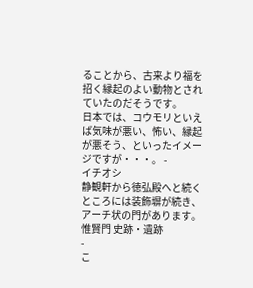ることから、古来より福を招く縁起のよい動物とされていたのだそうです。
日本では、コウモリといえば気味が悪い、怖い、縁起が悪そう、といったイメージですが・・・。 -
イチオシ
静観軒から徳弘殿へと続くところには装飾塀が続き、アーチ状の門があります。
惟賢門 史跡・遺跡
-
こ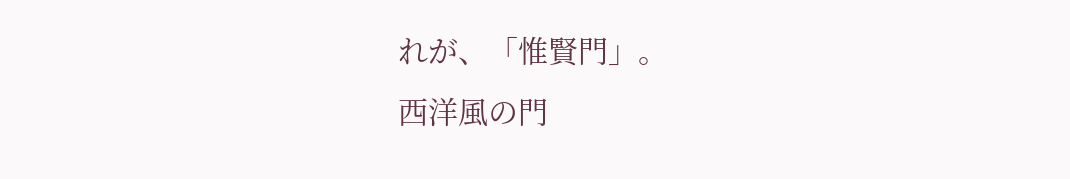れが、「惟賢門」。
西洋風の門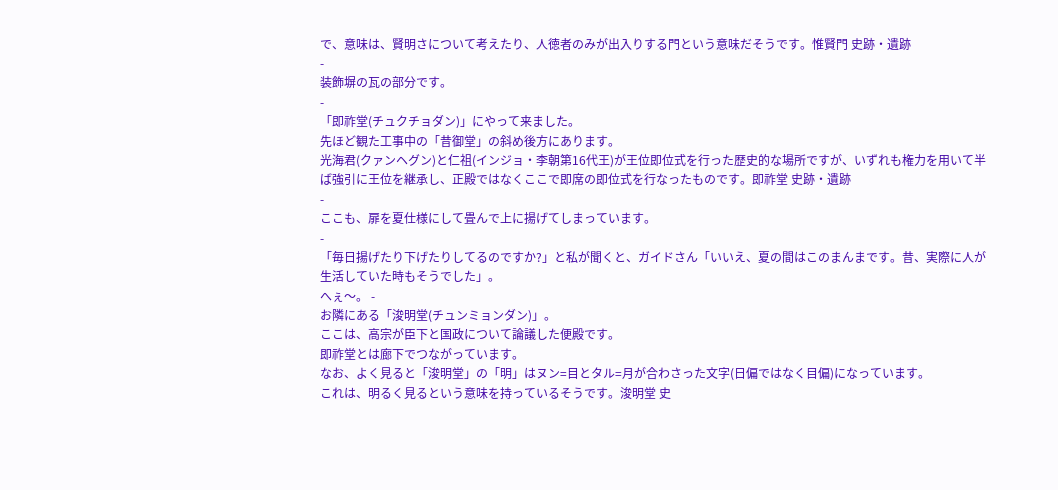で、意味は、賢明さについて考えたり、人徳者のみが出入りする門という意味だそうです。惟賢門 史跡・遺跡
-
装飾塀の瓦の部分です。
-
「即祚堂(チュクチョダン)」にやって来ました。
先ほど観た工事中の「昔御堂」の斜め後方にあります。
光海君(クァンヘグン)と仁祖(インジョ・李朝第16代王)が王位即位式を行った歴史的な場所ですが、いずれも権力を用いて半ば強引に王位を継承し、正殿ではなくここで即席の即位式を行なったものです。即祚堂 史跡・遺跡
-
ここも、扉を夏仕様にして畳んで上に揚げてしまっています。
-
「毎日揚げたり下げたりしてるのですか?」と私が聞くと、ガイドさん「いいえ、夏の間はこのまんまです。昔、実際に人が生活していた時もそうでした」。
へぇ〜。 -
お隣にある「浚明堂(チュンミョンダン)」。
ここは、高宗が臣下と国政について論議した便殿です。
即祚堂とは廊下でつながっています。
なお、よく見ると「浚明堂」の「明」はヌン=目とタル=月が合わさった文字(日偏ではなく目偏)になっています。
これは、明るく見るという意味を持っているそうです。浚明堂 史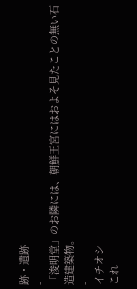跡・遺跡
-
「浚明堂」のお隣には、朝鮮王宮にはおよそ見たことの無い石造建築物。
-
イチオシ
これ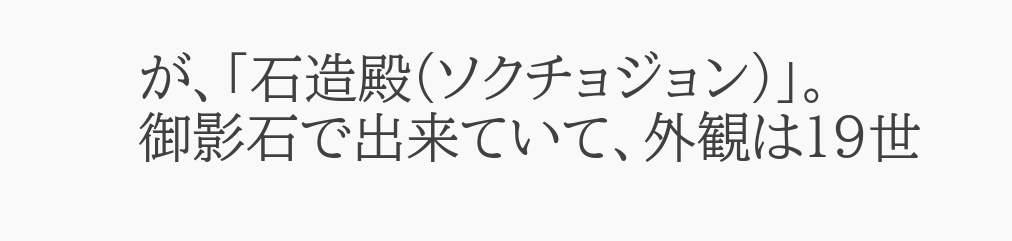が、「石造殿(ソクチョジョン)」。
御影石で出来ていて、外観は19世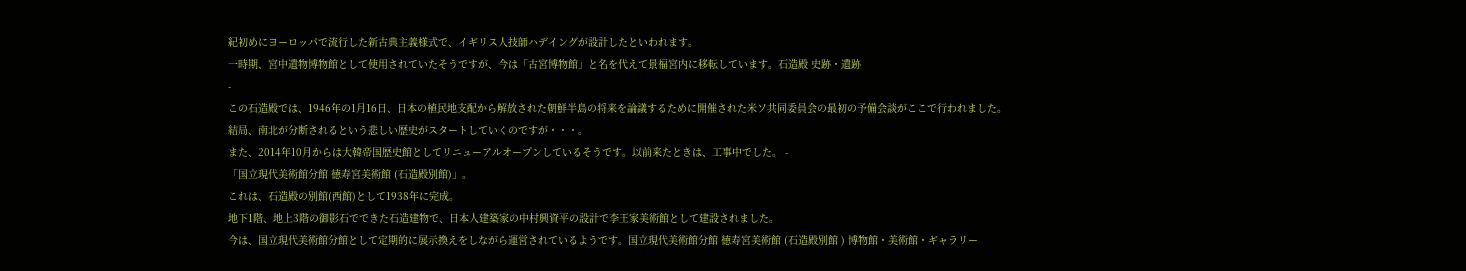紀初めにヨーロッパで流行した新古典主義様式で、イギリス人技師ハデイングが設計したといわれます。
一時期、宮中遺物博物館として使用されていたそうですが、今は「古宮博物館」と名を代えて景福宮内に移転しています。石造殿 史跡・遺跡
-
この石造殿では、1946年の1月16日、日本の植民地支配から解放された朝鮮半島の将来を論議するために開催された米ソ共同委員会の最初の予備会談がここで行われました。
結局、南北が分断されるという悲しい歴史がスタートしていくのですが・・・。
また、2014年10月からは大韓帝国歴史館としてリニューアルオープンしているそうです。以前来たときは、工事中でした。 -
「国立現代美術館分館 徳寿宮美術館 (石造殿別館)」。
これは、石造殿の別館(西館)として1938年に完成。
地下1階、地上3階の御影石でできた石造建物で、日本人建築家の中村興資平の設計で李王家美術館として建設されました。
今は、国立現代美術館分館として定期的に展示換えをしながら運営されているようです。国立現代美術館分館 徳寿宮美術館 (石造殿別館 ) 博物館・美術館・ギャラリー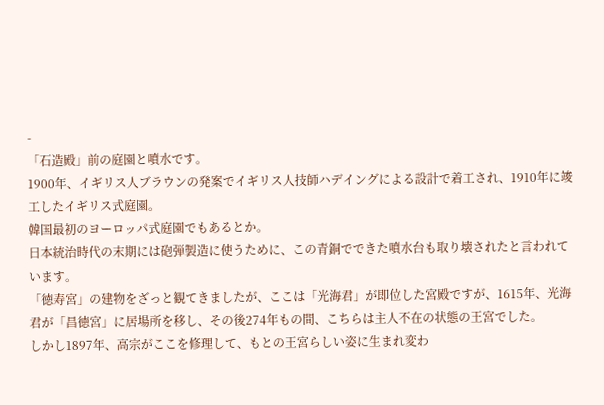-
「石造殿」前の庭園と噴水です。
1900年、イギリス人ブラウンの発案でイギリス人技師ハデイングによる設計で着工され、1910年に竣工したイギリス式庭園。
韓国最初のヨーロッパ式庭園でもあるとか。
日本統治時代の末期には砲弾製造に使うために、この青銅でできた噴水台も取り壊されたと言われています。
「徳寿宮」の建物をざっと観てきましたが、ここは「光海君」が即位した宮殿ですが、1615年、光海君が「昌徳宮」に居場所を移し、その後274年もの間、こちらは主人不在の状態の王宮でした。
しかし1897年、高宗がここを修理して、もとの王宮らしい姿に生まれ変わ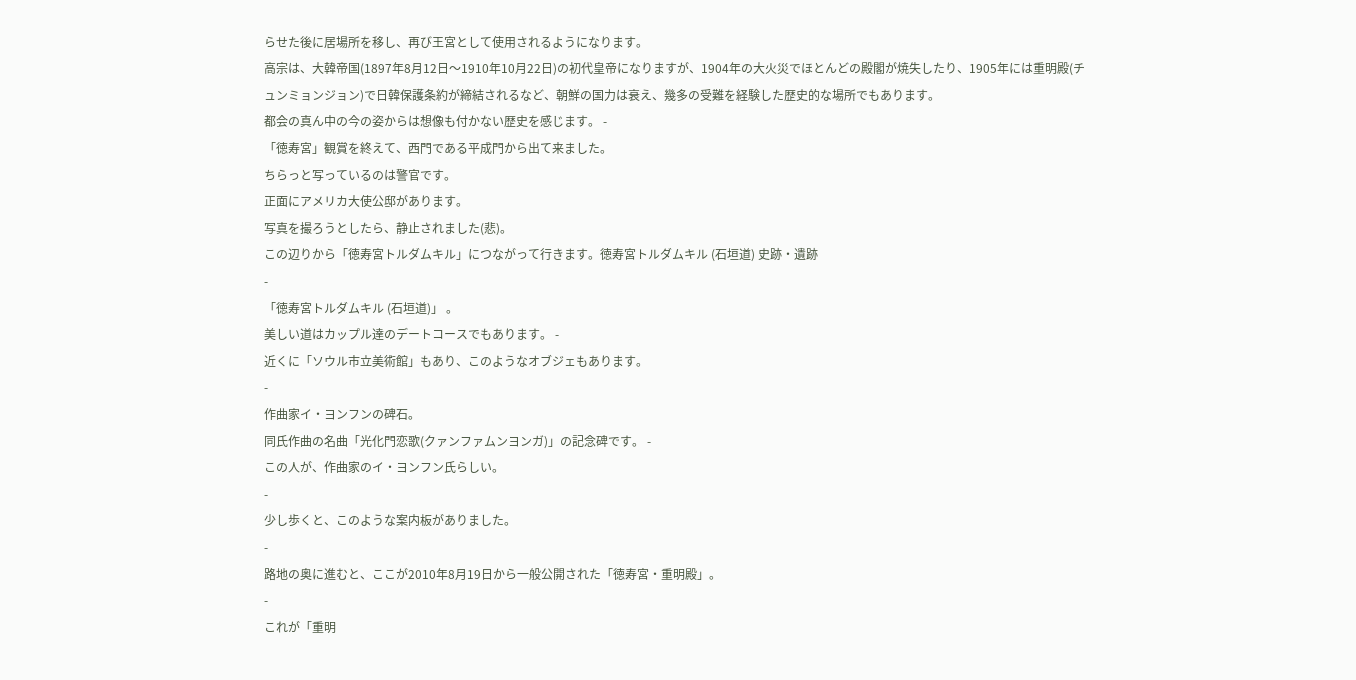らせた後に居場所を移し、再び王宮として使用されるようになります。
高宗は、大韓帝国(1897年8月12日〜1910年10月22日)の初代皇帝になりますが、1904年の大火災でほとんどの殿閣が焼失したり、1905年には重明殿(チュンミョンジョン)で日韓保護条約が締結されるなど、朝鮮の国力は衰え、幾多の受難を経験した歴史的な場所でもあります。
都会の真ん中の今の姿からは想像も付かない歴史を感じます。 -
「徳寿宮」観賞を終えて、西門である平成門から出て来ました。
ちらっと写っているのは警官です。
正面にアメリカ大使公邸があります。
写真を撮ろうとしたら、静止されました(悲)。
この辺りから「徳寿宮トルダムキル」につながって行きます。徳寿宮トルダムキル (石垣道) 史跡・遺跡
-
「徳寿宮トルダムキル (石垣道)」 。
美しい道はカップル達のデートコースでもあります。 -
近くに「ソウル市立美術館」もあり、このようなオブジェもあります。
-
作曲家イ・ヨンフンの碑石。
同氏作曲の名曲「光化門恋歌(クァンファムンヨンガ)」の記念碑です。 -
この人が、作曲家のイ・ヨンフン氏らしい。
-
少し歩くと、このような案内板がありました。
-
路地の奥に進むと、ここが2010年8月19日から一般公開された「徳寿宮・重明殿」。
-
これが「重明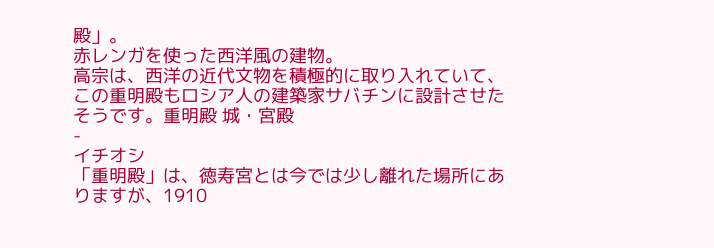殿」。
赤レンガを使った西洋風の建物。
高宗は、西洋の近代文物を積極的に取り入れていて、この重明殿もロシア人の建築家サバチンに設計させたそうです。重明殿 城・宮殿
-
イチオシ
「重明殿」は、徳寿宮とは今では少し離れた場所にありますが、1910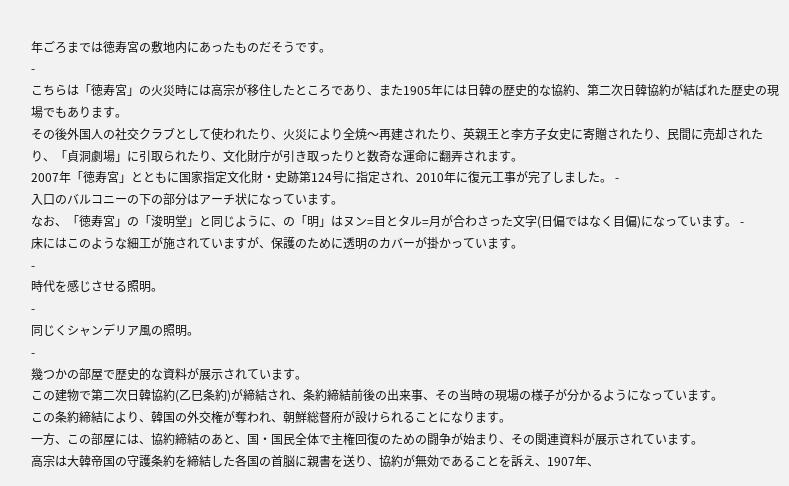年ごろまでは徳寿宮の敷地内にあったものだそうです。
-
こちらは「徳寿宮」の火災時には高宗が移住したところであり、また1905年には日韓の歴史的な協約、第二次日韓協約が結ばれた歴史の現場でもあります。
その後外国人の社交クラブとして使われたり、火災により全焼〜再建されたり、英親王と李方子女史に寄贈されたり、民間に売却されたり、「貞洞劇場」に引取られたり、文化財庁が引き取ったりと数奇な運命に翻弄されます。
2007年「徳寿宮」とともに国家指定文化財・史跡第124号に指定され、2010年に復元工事が完了しました。 -
入口のバルコニーの下の部分はアーチ状になっています。
なお、「徳寿宮」の「浚明堂」と同じように、の「明」はヌン=目とタル=月が合わさった文字(日偏ではなく目偏)になっています。 -
床にはこのような細工が施されていますが、保護のために透明のカバーが掛かっています。
-
時代を感じさせる照明。
-
同じくシャンデリア風の照明。
-
幾つかの部屋で歴史的な資料が展示されています。
この建物で第二次日韓協約(乙巳条約)が締結され、条約締結前後の出来事、その当時の現場の様子が分かるようになっています。
この条約締結により、韓国の外交権が奪われ、朝鮮総督府が設けられることになります。
一方、この部屋には、協約締結のあと、国・国民全体で主権回復のための闘争が始まり、その関連資料が展示されています。
高宗は大韓帝国の守護条約を締結した各国の首脳に親書を送り、協約が無効であることを訴え、1907年、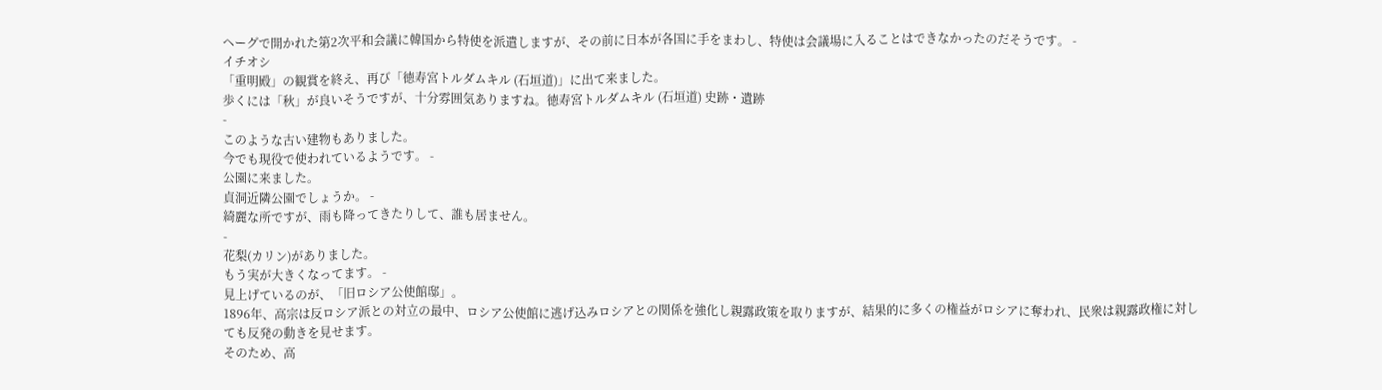ヘーグで開かれた第2次平和会議に韓国から特使を派遣しますが、その前に日本が各国に手をまわし、特使は会議場に入ることはできなかったのだそうです。 -
イチオシ
「重明殿」の観賞を終え、再び「徳寿宮トルダムキル (石垣道)」に出て来ました。
歩くには「秋」が良いそうですが、十分雰囲気ありますね。徳寿宮トルダムキル (石垣道) 史跡・遺跡
-
このような古い建物もありました。
今でも現役で使われているようです。 -
公園に来ました。
貞洞近隣公園でしょうか。 -
綺麗な所ですが、雨も降ってきたりして、誰も居ません。
-
花梨(カリン)がありました。
もう実が大きくなってます。 -
見上げているのが、「旧ロシア公使館邸」。
1896年、高宗は反ロシア派との対立の最中、ロシア公使館に逃げ込みロシアとの関係を強化し親露政策を取りますが、結果的に多くの権益がロシアに奪われ、民衆は親露政権に対しても反発の動きを見せます。
そのため、高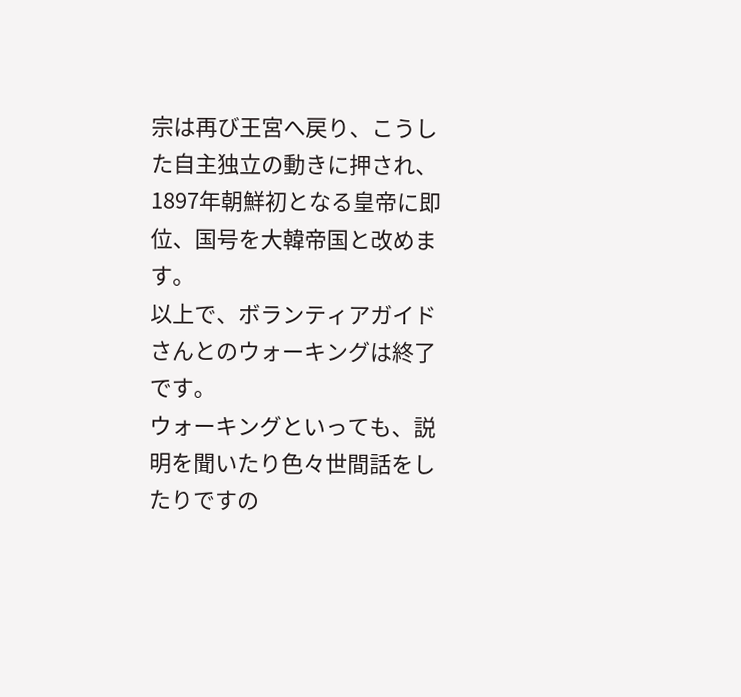宗は再び王宮へ戻り、こうした自主独立の動きに押され、1897年朝鮮初となる皇帝に即位、国号を大韓帝国と改めます。
以上で、ボランティアガイドさんとのウォーキングは終了です。
ウォーキングといっても、説明を聞いたり色々世間話をしたりですの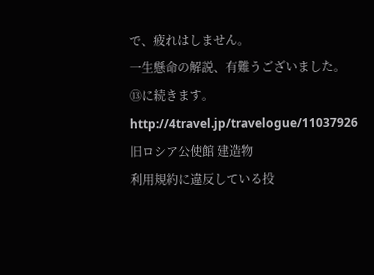で、疲れはしません。
一生懸命の解説、有難うございました。
⑬に続きます。
http://4travel.jp/travelogue/11037926旧ロシア公使館 建造物
利用規約に違反している投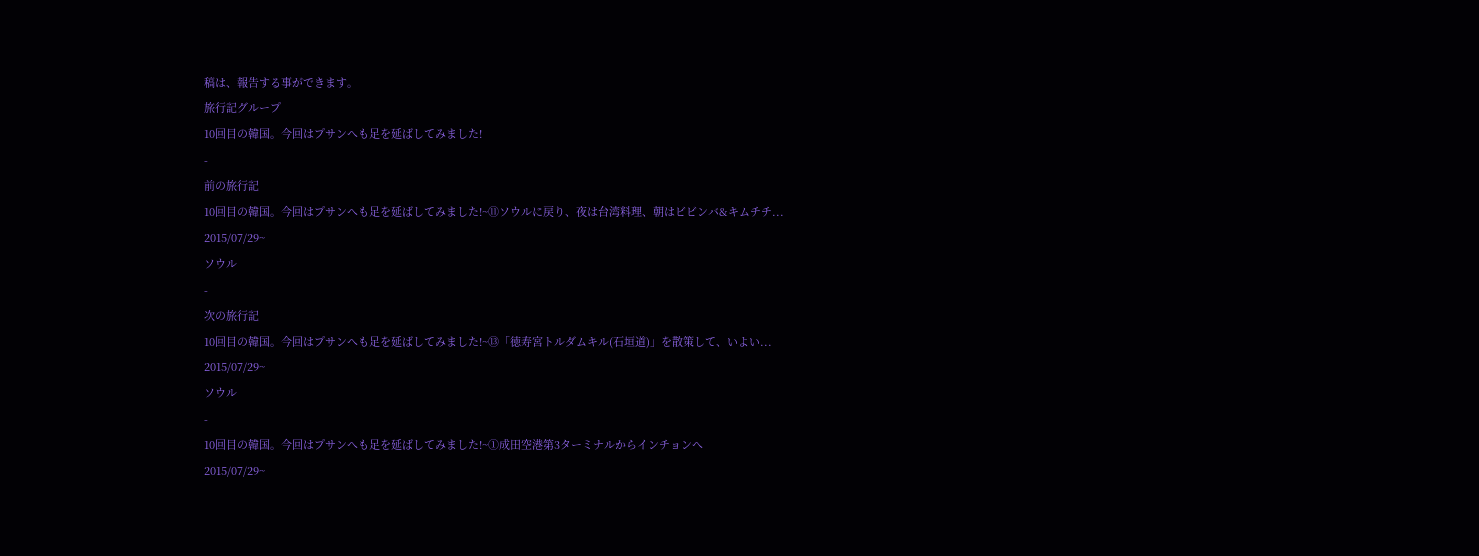稿は、報告する事ができます。
旅行記グループ
10回目の韓国。今回はプサンへも足を延ばしてみました!
-
前の旅行記
10回目の韓国。今回はプサンへも足を延ばしてみました!~⑪ソウルに戻り、夜は台湾料理、朝はビビンバ&キムチチ...
2015/07/29~
ソウル
-
次の旅行記
10回目の韓国。今回はプサンへも足を延ばしてみました!~⑬「徳寿宮トルダムキル(石垣道)」を散策して、いよい...
2015/07/29~
ソウル
-
10回目の韓国。今回はプサンへも足を延ばしてみました!~①成田空港第3ターミナルからインチョンへ
2015/07/29~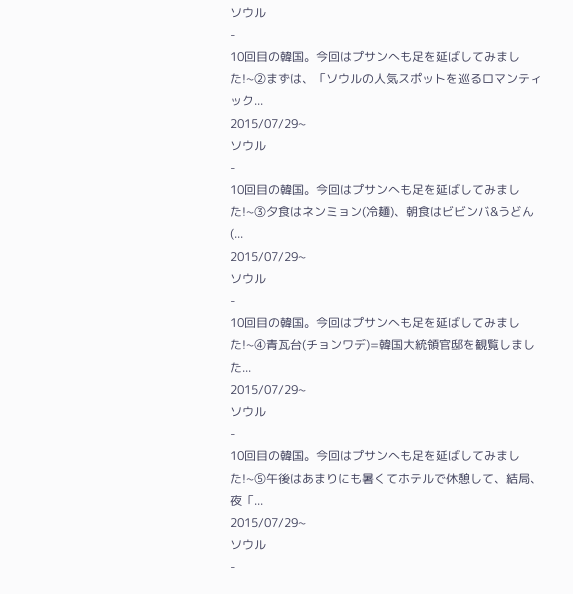ソウル
-
10回目の韓国。今回はプサンへも足を延ばしてみました!~②まずは、「ソウルの人気スポットを巡るロマンティック...
2015/07/29~
ソウル
-
10回目の韓国。今回はプサンへも足を延ばしてみました!~③夕食はネンミョン(冷麺)、朝食はビビンバ&うどん(...
2015/07/29~
ソウル
-
10回目の韓国。今回はプサンへも足を延ばしてみました!~④青瓦台(チョンワデ)=韓国大統領官邸を観覧しました...
2015/07/29~
ソウル
-
10回目の韓国。今回はプサンへも足を延ばしてみました!~⑤午後はあまりにも暑くてホテルで休憩して、結局、夜「...
2015/07/29~
ソウル
-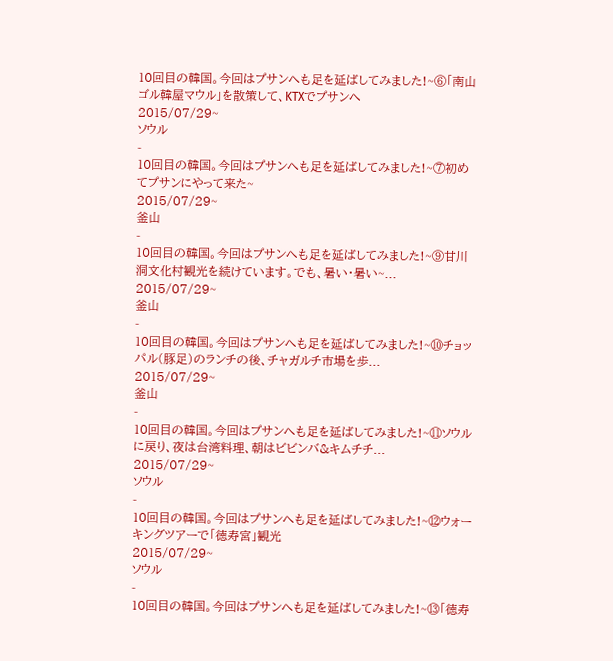10回目の韓国。今回はプサンへも足を延ばしてみました!~⑥「南山ゴル韓屋マウル」を散策して、KTXでプサンへ
2015/07/29~
ソウル
-
10回目の韓国。今回はプサンへも足を延ばしてみました!~⑦初めてプサンにやって来た~
2015/07/29~
釜山
-
10回目の韓国。今回はプサンへも足を延ばしてみました!~⑨甘川洞文化村観光を続けています。でも、暑い・暑い~...
2015/07/29~
釜山
-
10回目の韓国。今回はプサンへも足を延ばしてみました!~⑩チョッパル(豚足)のランチの後、チャガルチ市場を歩...
2015/07/29~
釜山
-
10回目の韓国。今回はプサンへも足を延ばしてみました!~⑪ソウルに戻り、夜は台湾料理、朝はビビンバ&キムチチ...
2015/07/29~
ソウル
-
10回目の韓国。今回はプサンへも足を延ばしてみました!~⑫ウォーキングツアーで「徳寿宮」観光
2015/07/29~
ソウル
-
10回目の韓国。今回はプサンへも足を延ばしてみました!~⑬「徳寿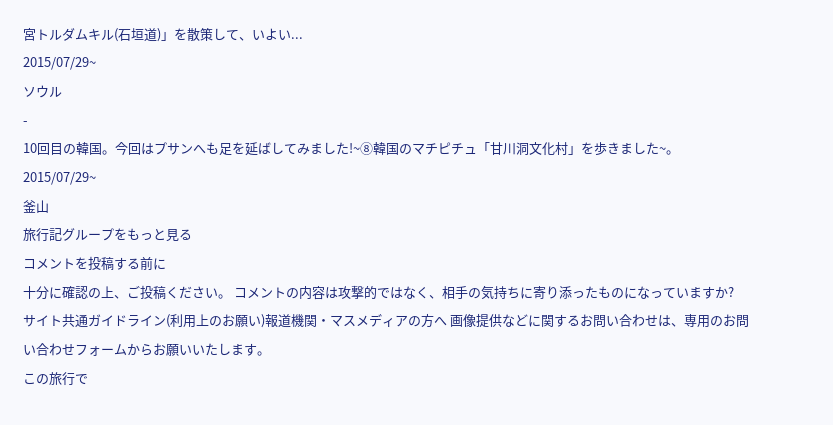宮トルダムキル(石垣道)」を散策して、いよい...
2015/07/29~
ソウル
-
10回目の韓国。今回はプサンへも足を延ばしてみました!~⑧韓国のマチピチュ「甘川洞文化村」を歩きました~。
2015/07/29~
釜山
旅行記グループをもっと見る
コメントを投稿する前に
十分に確認の上、ご投稿ください。 コメントの内容は攻撃的ではなく、相手の気持ちに寄り添ったものになっていますか?
サイト共通ガイドライン(利用上のお願い)報道機関・マスメディアの方へ 画像提供などに関するお問い合わせは、専用のお問い合わせフォームからお願いいたします。
この旅行で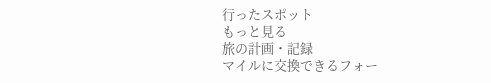行ったスポット
もっと見る
旅の計画・記録
マイルに交換できるフォー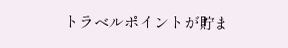トラベルポイントが貯ま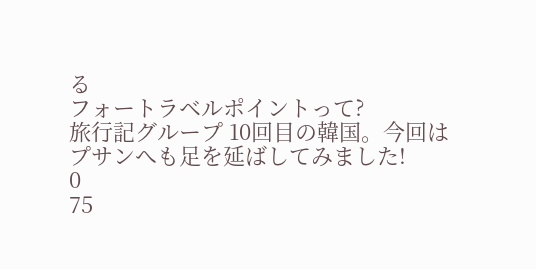る
フォートラベルポイントって?
旅行記グループ 10回目の韓国。今回はプサンへも足を延ばしてみました!
0
75